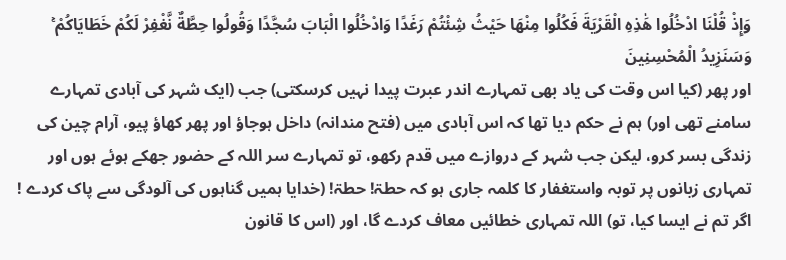وَإِذْ قُلْنَا ادْخُلُوا هَٰذِهِ الْقَرْيَةَ فَكُلُوا مِنْهَا حَيْثُ شِئْتُمْ رَغَدًا وَادْخُلُوا الْبَابَ سُجَّدًا وَقُولُوا حِطَّةٌ نَّغْفِرْ لَكُمْ خَطَايَاكُمْ ۚ وَسَنَزِيدُ الْمُحْسِنِينَ
اور پھر (کیا اس وقت کی یاد بھی تمہارے اندر عبرت پیدا نہیں کرسکتی) جب (ایک شہر کی آبادی تمہارے سامنے تھی اور) ہم نے حکم دیا تھا کہ اس آبادی میں (فتح مندانہ) داخل ہوجاؤ اور پھر کھاؤ پیو، آرام چین کی زندگی بسر کرو، لیکن جب شہر کے دروازے میں قدم رکھو، تو تمہارے سر اللہ کے حضور جھکے ہوئے ہوں اور تمہاری زبانوں پر توبہ واستغفار کا کلمہ جاری ہو کہ حطۃ! حطۃ! (خدایا ہمیں گناہوں کی آلودگی سے پاک کردے ! اگر تم نے ایسا کیا، تو) اللہ تمہاری خطائیں معاف کردے گا، اور (اس کا قانون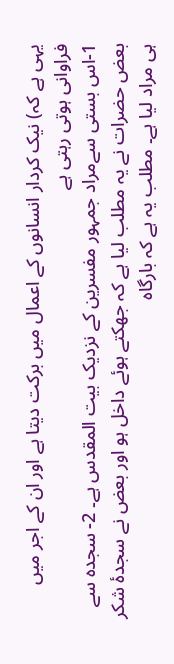یہی ہے کہ) نیک کردار انسانوں کے اعمال میں برکت دیتا ہے اور ان کے اجر میں فراوانی ہوتی رہتی ہے
1-اس بستی سےمراد جمہور مفسرین کے نزدیک بیت المقدس ہے۔ 2- سجدہ سے بعض حضرات نے یہ مطلب لیا ہے کہ جھکتے ہوئے داخل ہو اور بعض نے سجدۂ شکر ہی مراد لیا ہے۔ مطلب یہ ہے کہ بارگاہ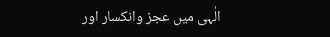الٰہی میں عجز وانکسار اور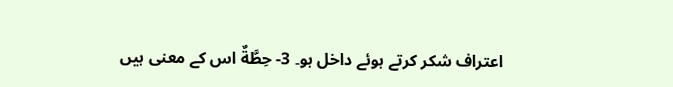اعتراف شکر کرتے ہوئے داخل ہو۔ 3- حِطَّةٌ اس کے معنی ہیں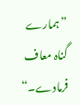”ہمارے گناہ معاف فرمادے۔“